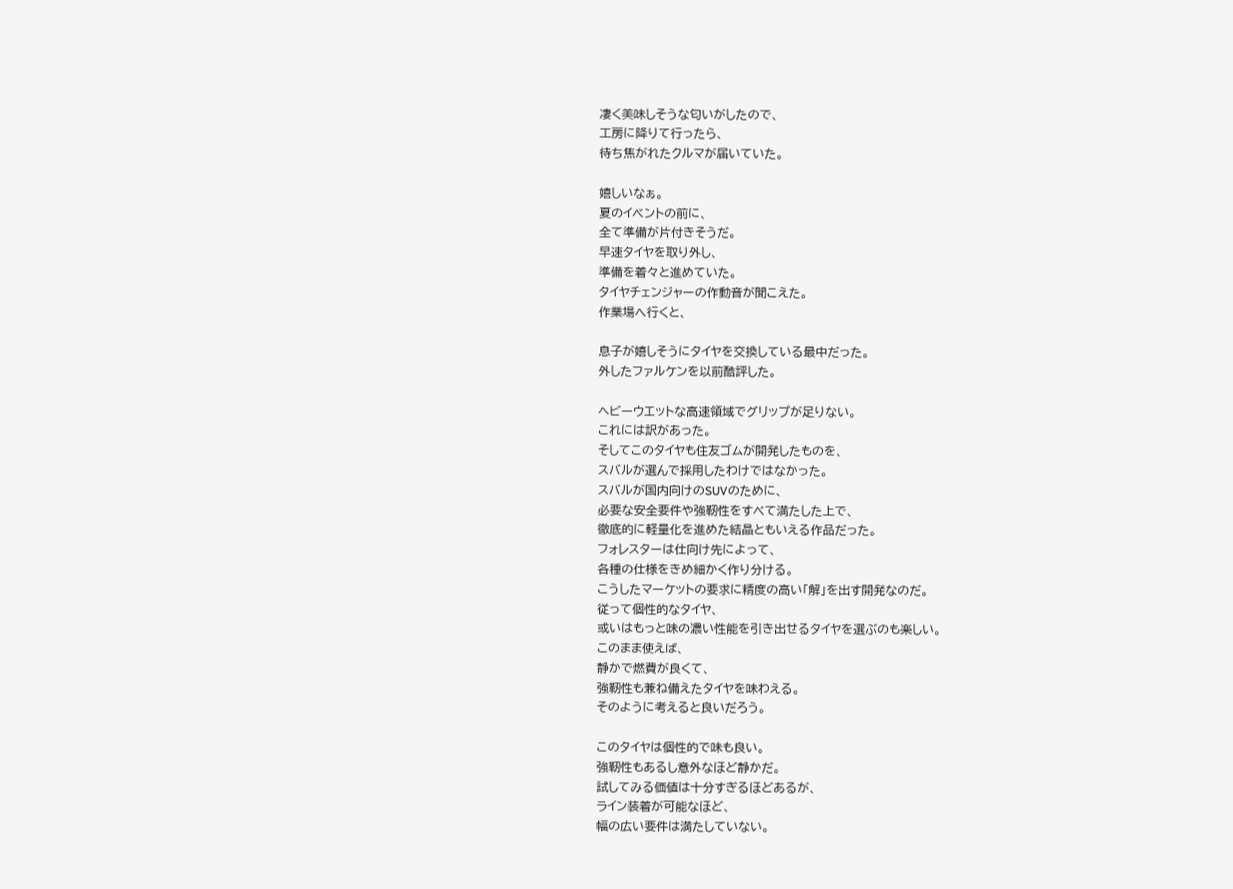凄く美味しそうな匂いがしたので、
工房に降りて行ったら、
待ち焦がれたクルマが届いていた。

嬉しいなぁ。
夏のイベントの前に、
全て準備が片付きそうだ。
早速タイヤを取り外し、
準備を着々と進めていた。
タイヤチェンジャーの作動音が聞こえた。
作業場へ行くと、

息子が嬉しそうにタイヤを交換している最中だった。
外したファルケンを以前酷評した。

ヘビーウエットな高速領域でグリップが足りない。
これには訳があった。
そしてこのタイヤも住友ゴムが開発したものを、
スバルが選んで採用したわけではなかった。
スバルが国内向けのSUVのために、
必要な安全要件や強靭性をすべて満たした上で、
徹底的に軽量化を進めた結晶ともいえる作品だった。
フォレスターは仕向け先によって、
各種の仕様をきめ細かく作り分ける。
こうしたマーケットの要求に精度の高い「解」を出す開発なのだ。
従って個性的なタイヤ、
或いはもっと味の濃い性能を引き出せるタイヤを選ぶのも楽しい。
このまま使えば、
静かで燃費が良くて、
強靭性も兼ね備えたタイヤを味わえる。
そのように考えると良いだろう。

このタイヤは個性的で味も良い。
強靭性もあるし意外なほど静かだ。
試してみる価値は十分すぎるほどあるが、
ライン装着が可能なほど、
幅の広い要件は満たしていない。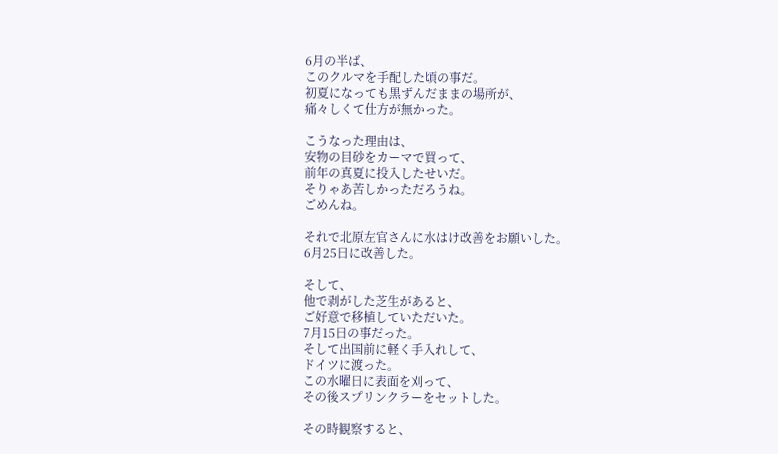6月の半ば、
このクルマを手配した頃の事だ。
初夏になっても黒ずんだままの場所が、
痛々しくて仕方が無かった。

こうなった理由は、
安物の目砂をカーマで買って、
前年の真夏に投入したせいだ。
そりゃあ苦しかっただろうね。
ごめんね。

それで北原左官さんに水はけ改善をお願いした。
6月25日に改善した。

そして、
他で剥がした芝生があると、
ご好意で移植していただいた。
7月15日の事だった。
そして出国前に軽く手入れして、
ドイツに渡った。
この水曜日に表面を刈って、
その後スプリンクラーをセットした。

その時観察すると、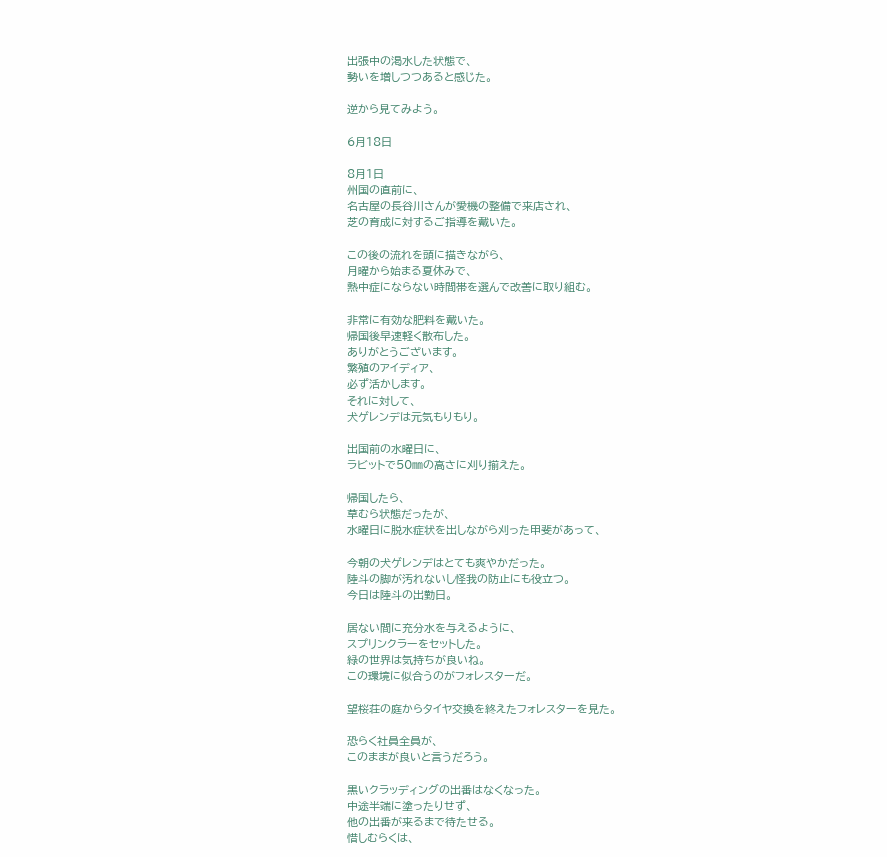出張中の渇水した状態で、
勢いを増しつつあると感じた。

逆から見てみよう。

6月18日

8月1日
州国の直前に、
名古屋の長谷川さんが愛機の整備で来店され、
芝の育成に対するご指導を戴いた。

この後の流れを頭に描きながら、
月曜から始まる夏休みで、
熱中症にならない時間帯を選んで改善に取り組む。

非常に有効な肥料を戴いた。
帰国後早速軽く散布した。
ありがとうございます。
繁殖のアイディア、
必ず活かします。
それに対して、
犬ゲレンデは元気もりもり。

出国前の水曜日に、
ラビットで50㎜の高さに刈り揃えた。

帰国したら、
草むら状態だったが、
水曜日に脱水症状を出しながら刈った甲斐があって、

今朝の犬ゲレンデはとても爽やかだった。
陸斗の脚が汚れないし怪我の防止にも役立つ。
今日は陸斗の出勤日。

居ない間に充分水を与えるように、
スプリンクラーをセットした。
緑の世界は気持ちが良いね。
この環境に似合うのがフォレスターだ。

望桜荘の庭からタイヤ交換を終えたフォレスターを見た。

恐らく社員全員が、
このままが良いと言うだろう。

黒いクラッディングの出番はなくなった。
中途半端に塗ったりせず、
他の出番が来るまで待たせる。
惜しむらくは、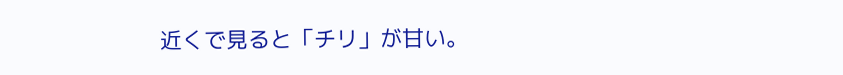近くで見ると「チリ」が甘い。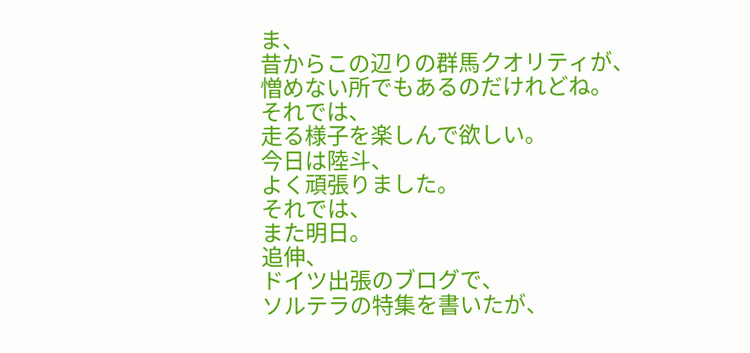ま、
昔からこの辺りの群馬クオリティが、
憎めない所でもあるのだけれどね。
それでは、
走る様子を楽しんで欲しい。
今日は陸斗、
よく頑張りました。
それでは、
また明日。
追伸、
ドイツ出張のブログで、
ソルテラの特集を書いたが、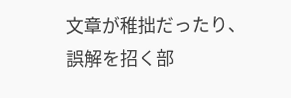文章が稚拙だったり、
誤解を招く部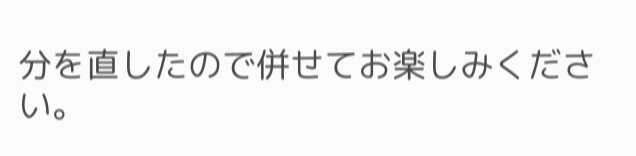分を直したので併せてお楽しみください。